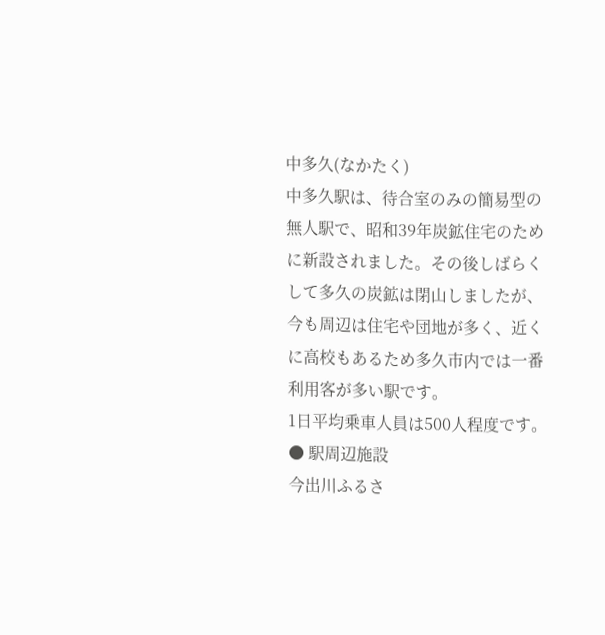中多久(なかたく)
中多久駅は、待合室のみの簡易型の無人駅で、昭和39年炭鉱住宅のために新設されました。その後しばらくして多久の炭鉱は閉山しましたが、今も周辺は住宅や団地が多く、近くに高校もあるため多久市内では一番利用客が多い駅です。
1日平均乗車人員は500人程度です。
● 駅周辺施設
今出川ふるさ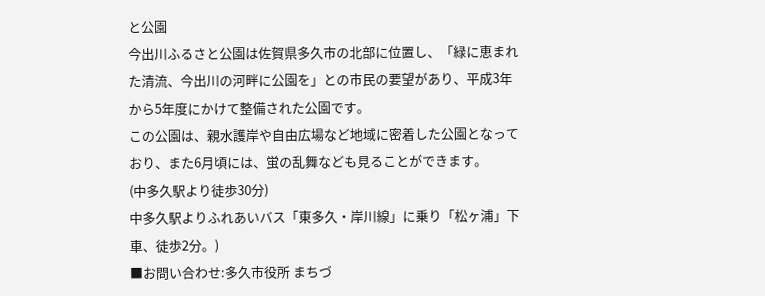と公園
今出川ふるさと公園は佐賀県多久市の北部に位置し、「緑に恵まれた清流、今出川の河畔に公園を」との市民の要望があり、平成3年から5年度にかけて整備された公園です。
この公園は、親水護岸や自由広場など地域に密着した公園となっており、また6月頃には、蛍の乱舞なども見ることができます。
(中多久駅より徒歩30分)
中多久駅よりふれあいバス「東多久・岸川線」に乗り「松ヶ浦」下車、徒歩2分。)
■お問い合わせ:多久市役所 まちづ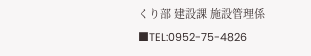くり部 建設課 施設管理係
■TEL:0952-75-4826